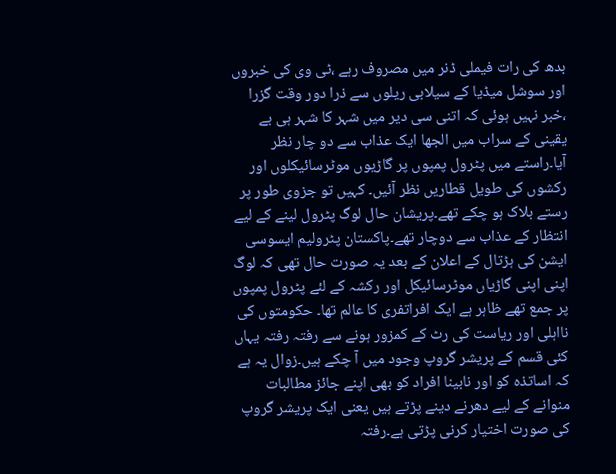بدھ کی رات فیملی ڈنر میں مصروف رہے ،ٹی وی کی خبروں اور سوشل میڈیا کے سیلابی ریلوں سے ذرا دور وقت گزرا ،خبر نہیں ہوئی کہ اتنی سی دیر میں شہر کا شہر ہی بے یقینی کے سراب میں الجھا ایک عذاب سے دو چار نظر آیا۔راستے میں پٹرول پمپوں پر گاڑیوں موٹرسائیکلوں اور رکشوں کی طویل قطاریں نظر آئیں۔ کہیں تو جزوی طور پر رستے بلاک ہو چکے تھے۔پریشان حال لوگ پٹرول لینے کے لیے انتظار کے عذاب سے دوچار تھے۔پاکستان پٹرولیم ایسوسی ایشن کی ہڑتال کے اعلان کے بعد یہ صورت حال تھی کہ لوگ اپنی اپنی گاڑیاں موٹرسائیکل اور رکشہ کے لئے پٹرول پمپوں پر جمع تھے ظاہر ہے ایک افراتفری کا عالم تھا۔ حکومتوں کی نااہلی اور ریاست کی رٹ کے کمزور ہونے سے رفتہ رفتہ یہاں کئی قسم کے پریشر گروپ وجود میں آ چکے ہیں۔زوال یہ ہے کہ اساتذہ کو اور نابینا افراد کو بھی اپنے جائز مطالبات منوانے کے لیے دھرنے دینے پڑتے ہیں یعنی ایک پریشر گروپ کی صورت اختیار کرنی پڑتی ہے۔رفتہ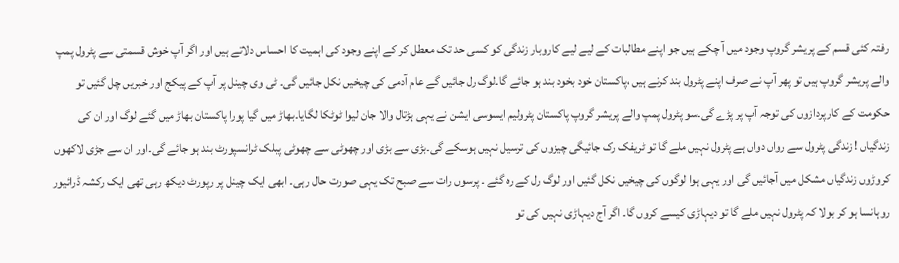رفتہ کئی قسم کے پریشر گروپ وجود میں آ چکے ہیں جو اپنے مطالبات کے لیے لیے کاروبار زندگی کو کسی حد تک معطل کر کے اپنے وجود کی اہمیت کا احساس دلاتے ہیں اور اگر آپ خوش قسمتی سے پٹرول پمپ والے پریشر گروپ ہیں تو پھر آپ نے صرف اپنے پٹرول بند کرنے ہیں ،پاکستان خود بخود بند ہو جائے گا۔لوگ رل جائیں گے عام آدمی کی چیخیں نکل جائیں گی۔ ٹی وی چینل پر آپ کے پیکج اور خبریں چل گئیں تو حکومت کے کارپردازوں کی توجہ آپ پر پڑے گی۔سو پٹرول پمپ والے پریشر گروپ پاکستان پٹرولیم ایسوسی ایشن نے یہی ہڑتال والا جان لیوا ٹوٹکا لگایا۔بھاڑ میں گیا پورا پاکستان بھاڑ میں گئے لوگ اور ان کی زندگیاں ! زندگی پٹرول سے رواں دواں ہے پٹرول نہیں ملے گا تو ٹریفک رک جائیگی چیزوں کی ترسیل نہیں ہوسکے گی۔بڑی سے بڑی اور چھوٹی سے چھوٹی پبلک ٹرانسپورٹ بند ہو جائے گی۔اور ان سے جڑی لاکھوں کروڑوں زندگیاں مشکل میں آجائیں گی اور یہی ہوا لوگوں کی چیخیں نکل گئیں اور لوگ رل کے رہ گئے ۔ پرسوں رات سے صبح تک یہی صورت حال رہی۔ ابھی ایک چینل پر رپورٹ دیکھ رہی تھی ایک رکشہ ڈرائیور روہانسا ہو کر بولا کہ پٹرول نہیں ملے گا تو دیہاڑی کیسے کروں گا۔ اگر آج دیہاڑی نہیں کی تو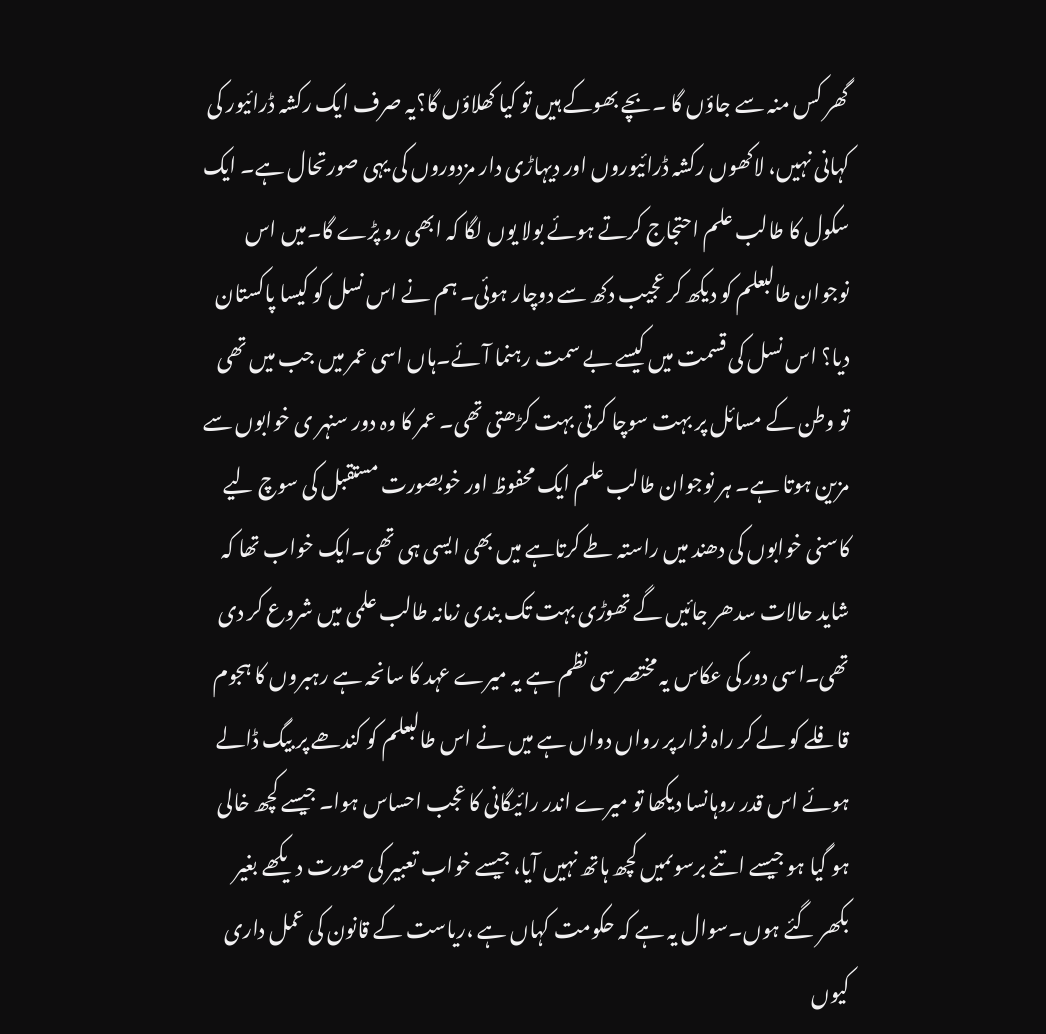گھر کس منہ سے جاؤں گا ۔بچے بھوکے ہیں تو کیا کھلاؤں گا؟یہ صرف ایک رکشہ ڈرائیور کی کہانی نہیں، لاکھوں رکشہ ڈرائیوروں اور دیہاڑی دار مزدوروں کی یہی صورتحال ہے۔ ایک سکول کا طالب علم احتجاج کرتے ہوئے بولا یوں لگا کہ ابھی رو پڑے گا۔میں اس نوجوان طالبعلم کو دیکھ کر عجیب دکھ سے دوچار ہوئی۔ ہم نے اس نسل کو کیسا پاکستان دیا؟ اس نسل کی قسمت میں کیسے بے سمت رہنما آئے۔ہاں اسی عمر میں جب میں تھی تو وطن کے مسائل پر بہت سوچا کرتی بہت کڑھتی تھی۔ عمر کا وہ دور سنہر ی خوابوں سے مزین ہوتا ہے۔ ہر نوجوان طالب علم ایک محفوظ اور خوبصورت مستقبل کی سوچ لیے کاسنی خوابوں کی دھند میں راستہ طے کرتاہے میں بھی ایسی ہی تھی۔ایک خواب تھا کہ شاید حالات سدھر جائیں گے تھوڑی بہت تک بندی زمانہ طالب علمی میں شروع کر دی تھی۔اسی دور کی عکاس یہ مختصر سی نظم ہے یہ میرے عہد کا سانحہ ہے رہبروں کا ہجوم قافلے کو لے کر راہ فرار پر رواں دواں ہے میں نے اس طالبعلم کو کندھے پر بیگ ڈالے ہوئے اس قدر روہانسا دیکھا تو میرے اندر رائیگانی کا عجب احساس ہوا۔ جیسے کچھ خالی ہو گیا ہو جیسے اتنے برسوںمیں کچھ ہاتھ نہیں آیا، جیسے خواب تعبیر کی صورت دیکھے بغیر بکھر گئے ہوں۔سوال یہ ہے کہ حکومت کہاں ہے ،ریاست کے قانون کی عمل داری کیوں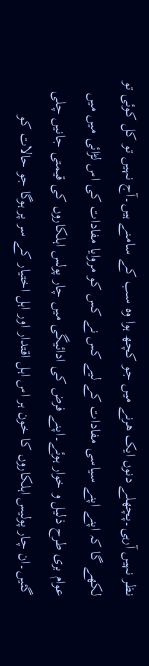نظر نہیں آرہی۔پچھلے دنوں ایک ھرنے میں جو کچھ ہوا وہ سب کے سامنے ہیں۔آج نہیں تو کل کوئی تو لکھے گا کہ اپنے اپنے سیاسی مفادات کے لیے کس نے کس کو مروایا مفادات کی اس لڑائی میں میں عوام بری طرح ذلیل و خوار ہوئے۔اپنے فرض کی ادائیگی میں چار پولس اہلکاروں کی قیمتی جانیں چلی گئیں۔ان چار پولیس اہلکاروں کا خون ہر اس اہل اقتدار اور اہل اختیار کے سر پر ہوگا جو حالات کو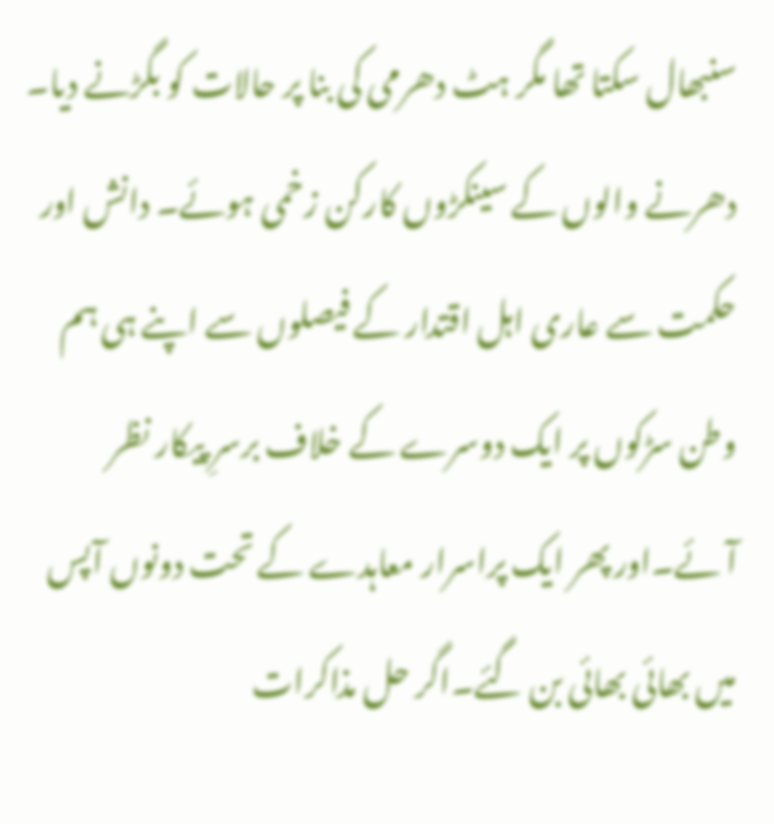سنبھال سکتا تھا مگر ہٹ دھرمی کی بنا پر حالات کو بگڑنے دیا۔ دھرنے والوں کے سینکڑوں کارکن زخمی ہوئے۔ دانش اور حکمت سے عاری اہل اقتدار کے فیصلوں سے اپنے ہی ہم وطن سڑکوں پر ایک دوسرے کے خلاف برسرِ پیکار نظر آئے۔اور پھر ایک پراسرار معاہدے کے تحت دونوں آپس میں بھائی بھائی بن گئے۔اگر حل مذاکرات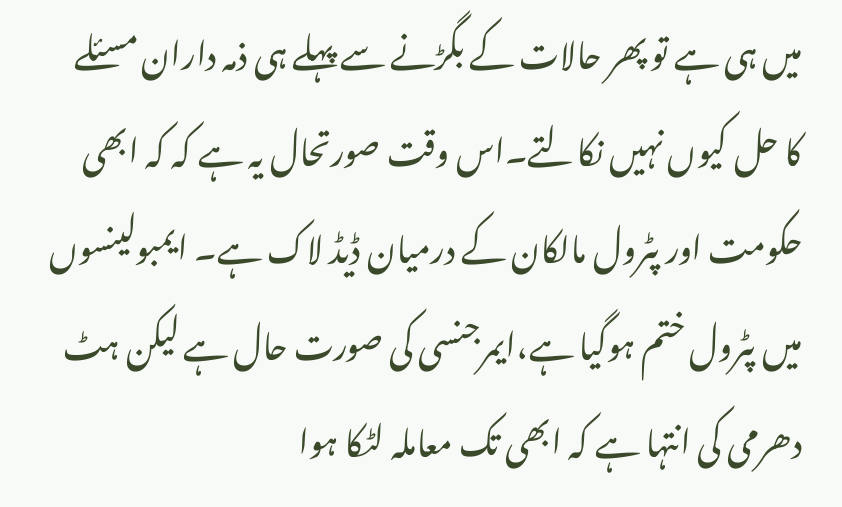میں ہی ہے تو پھر حالات کے بگڑنے سے پہلے ہی ذمہ داران مسئلے کا حل کیوں نہیں نکالتے۔اس وقت صورتحال یہ ہے کہ کہ ابھی حکومت اور پٹرول مالکان کے درمیان ڈیڈ لاک ہے۔ ایمبولینسوں میں پٹرول ختم ہوگیا ہے،ایمرجنسی کی صورت حال ہے لیکن ہٹ دھرمی کی انتہا ہے کہ ابھی تک معاملہ لٹکا ہوا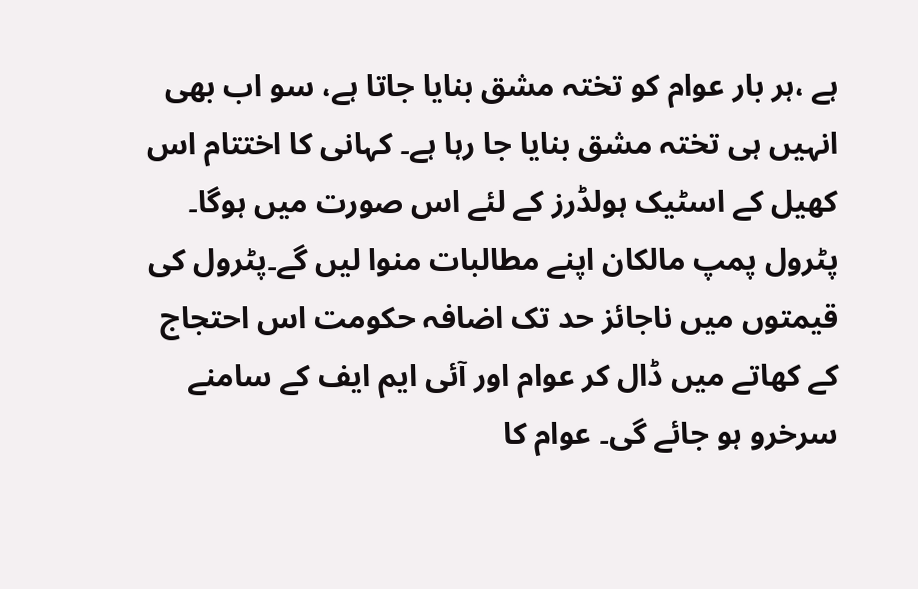ہے ،ہر بار عوام کو تختہ مشق بنایا جاتا ہے، سو اب بھی انہیں ہی تختہ مشق بنایا جا رہا ہے۔ کہانی کا اختتام اس کھیل کے اسٹیک ہولڈرز کے لئے اس صورت میں ہوگا۔ پٹرول پمپ مالکان اپنے مطالبات منوا لیں گے۔پٹرول کی قیمتوں میں ناجائز حد تک اضافہ حکومت اس احتجاج کے کھاتے میں ڈال کر عوام اور آئی ایم ایف کے سامنے سرخرو ہو جائے گی۔ عوام کا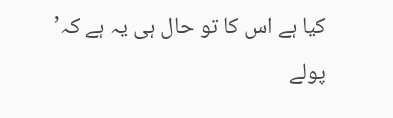کیا ہے اس کا تو حال ہی یہ ہے کہ’ پولے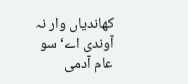کھاندیاں وار نہ آوندی اے‘ سو عام آدمی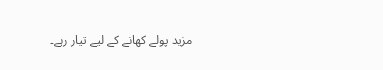مزید پولے کھانے کے لیے تیار رہے۔